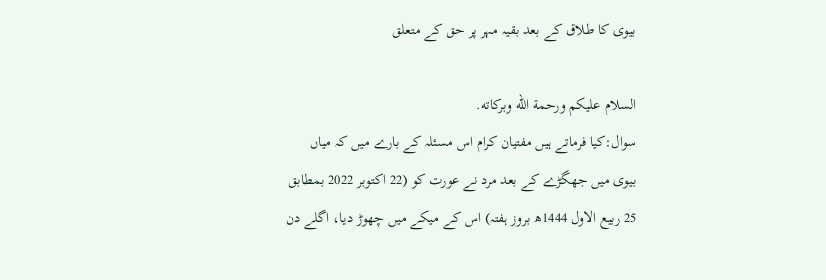بیوی کا طلاق کے بعد بقیہ مہر پر حق کے متعلق

السلام علیکم ورحمة الله وبركاته.
سوال:کیا فرماتے ہیں مفتیان کرام اس مسئلہ کے بارے میں کہ میاں بیوی میں جھگڑے کے بعد مرد نے عورت کو (22 اکتوبر 2022 بمطابق 25 ربیع الاول 1444ھ بروز ہفتہ) اس کے میکے میں چھوڑ دیا، اگلے دن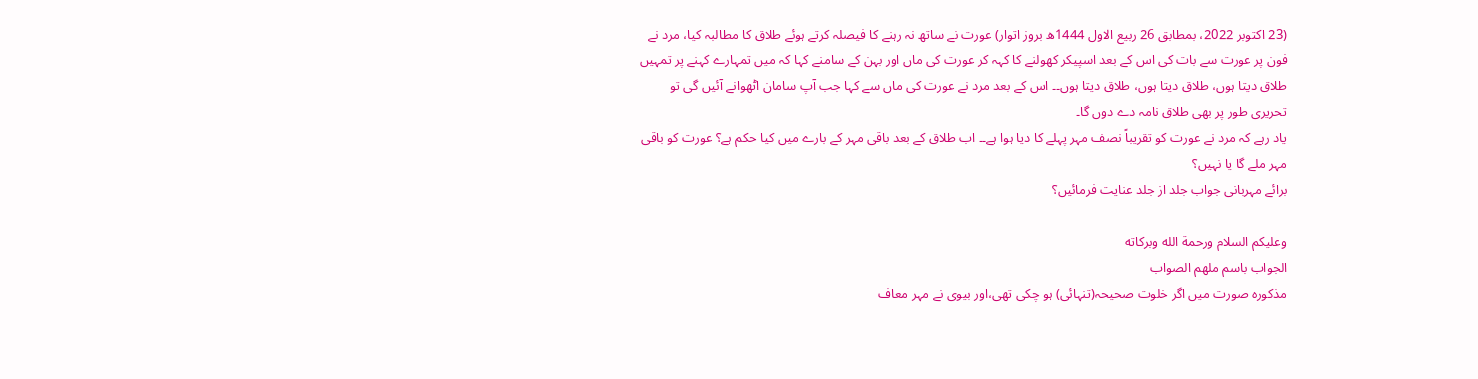(23 اکتوبر 2022، بمطابق 26 ربیع الاول 1444ھ بروز اتوار) عورت نے ساتھ نہ رہنے کا فیصلہ کرتے ہوئے طلاق کا مطالبہ کیا، مرد نے فون پر عورت سے بات کی اس کے بعد اسپیکر کھولنے کا کہہ کر عورت کی ماں اور بہن کے سامنے کہا کہ میں تمہارے کہنے پر تمہیں طلاق دیتا ہوں، طلاق دیتا ہوں، طلاق دیتا ہوں۔۔ اس کے بعد مرد نے عورت کی ماں سے کہا جب آپ سامان اٹھوانے آئیں گی تو تحریری طور پر بھی طلاق نامہ دے دوں گا۔
یاد رہے کہ مرد نے عورت کو تقریباً نصف مہر پہلے کا دیا ہوا ہے۔۔ اب طلاق کے بعد باقی مہر کے بارے میں کیا حکم ہے؟ عورت کو باقی مہر ملے گا یا نہیں؟
برائے مہربانی جواب جلد از جلد عنایت فرمائیں؟

وعلیکم السلام ورحمة الله وبركاته
الجواب باسم ملهم الصواب
مذکورہ صورت میں اگر خلوت صحیحہ(تنہائی) ہو چکی تھی،اور بیوی نے مہر معاف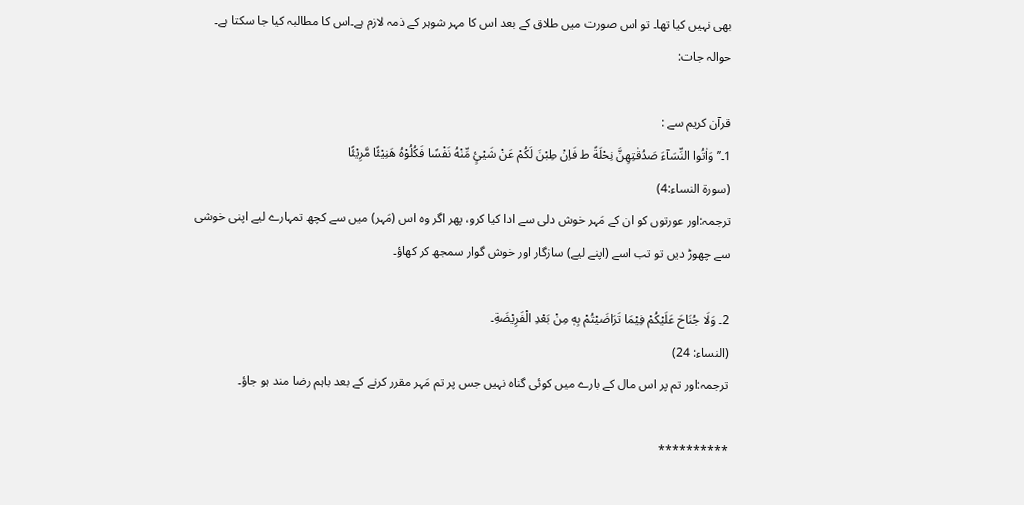بھی نہیں کیا تھا۔ تو اس صورت میں طلاق کے بعد اس کا مہر شوہر کے ذمہ لازم ہے۔اس کا مطالبہ کیا جا سکتا ہے۔
حوالہ جات:

قرآن کریم سے :
1۔’’وَاٰتُوا النِّسَآءَ صَدُقٰتِھِنَّ نِحْلَةً ط فَاِنْ طِبْنَ لَکُمْ عَنْ شَیْئٍ مِّنْهُ نَفْسًا فَکُلُوْهُ ھَنِیْئًا مَّرِیْئًا
(سورة النساء:4)
ترجمہ:اور عورتوں کو ان کے مَہر خوش دلی سے ادا کیا کرو، پھر اگر وہ اس (مَہر) میں سے کچھ تمہارے لیے اپنی خوشی سے چھوڑ دیں تو تب اسے (اپنے لیے) سازگار اور خوش گوار سمجھ کر کھاؤ۔

2۔ وَلَا جُنَاحَ عَلَیْکُمْ فِیْمَا تَرَاضَیْتُمْ بِهٖ مِنْ بَعْدِ الْفَرِیْضَةِ۔
(النساء: 24)
ترجمہ:اور تم پر اس مال کے بارے میں کوئی گناہ نہیں جس پر تم مَہر مقرر کرنے کے بعد باہم رضا مند ہو جاؤ۔

**********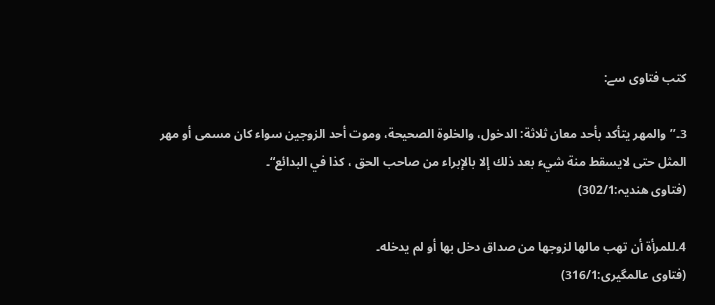کتب فتاوی سے:

3۔’’والمهر یتأکد بأحد معان ثلاثة: الدخول، والخلوة الصحیحة، وموت أحد الزوجین سواء کان مسمی أو مهر المثل حتی لایسقط منة شيء بعد ذلك إلا بالإبراء من صاحب الحق ، کذا في البدائع“۔
(فتاوی ھندیہ:302/1)

4۔للمرأة أن تهب مالها لزوجها من صداق دخل بها أو لم يدخله۔
(فتاوى عالمگیرى:316/1)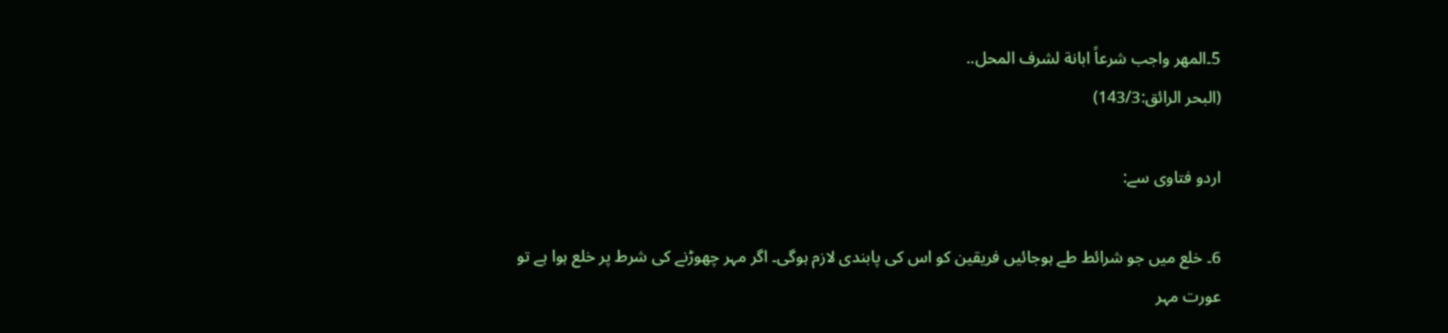5۔المھر واجب شرعاً ابانة لشرف المحل..
(البحر الرائق:143/3)

اردو فتاوی سے:

6۔ خلع میں جو شرائط طے ہوجائیں فریقین کو اس کی پابندی لازم ہوگی۔ اگر مہر چھوڑنے کی شرط پر خلع ہوا ہے تو عورت مہر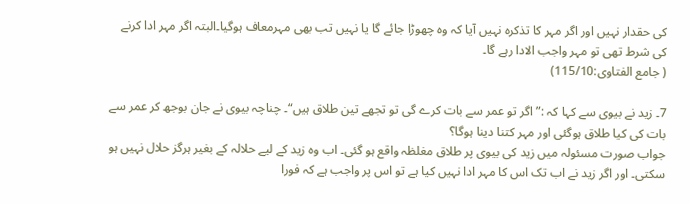کی حقدار نہیں اور اگر مہر کا تذکرہ نہیں آیا کہ وہ چھوڑا جائے گا یا نہیں تب بھی مہرمعاف ہوگیا۔البتہ اگر مہر ادا کرنے کی شرط تھی تو مہر واجب الادا رہے گا۔
( جامع الفتاوی:115/10)

7۔ زید نے بیوی سے کہا کہ :”اگر تو عمر سے بات کرے گی تو تجھے تین طلاق ہیں“۔ چناچہ بیوی نے جان بوجھ کر عمر سے بات کی کیا طلاق ہوگئی اور مہر کتنا دینا ہوگا؟
جواب صورت مسئولہ میں زید کی بیوی پر طلاق مغلظہ واقع ہو گئی۔ اب وہ زید کے لیے حلالہ کے بغیر ہرگز حلال نہیں ہو سکتی۔ اور اگر زید نے اب تک اس کا مہر ادا نہیں کیا ہے تو اس پر واجب ہے کہ فورا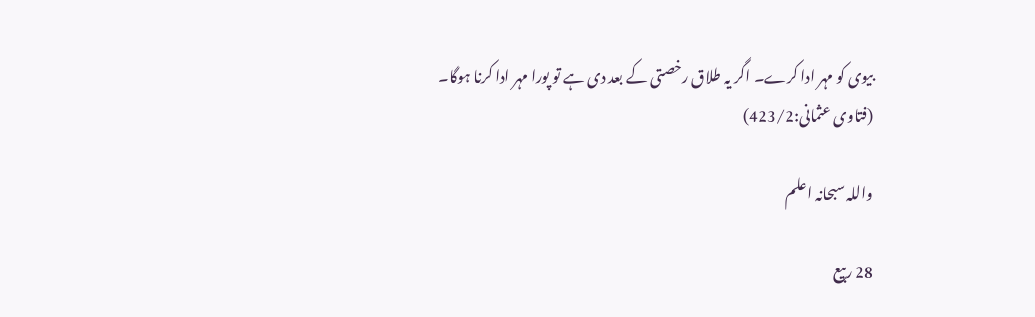بیوی کو مہر ادا کرے۔ اگر یہ طلاق رخصتی کے بعد دی ہے تو پورا مہر ادا کرنا ہوگا۔
(فتاوی عثمانی:423/2)

واللہ سبحانہ اعلم

28 ربیع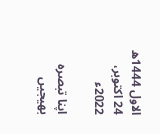الاول 1444ھ
24 اکتوبر، 2022ء

اپنا تبصرہ بھیجیں